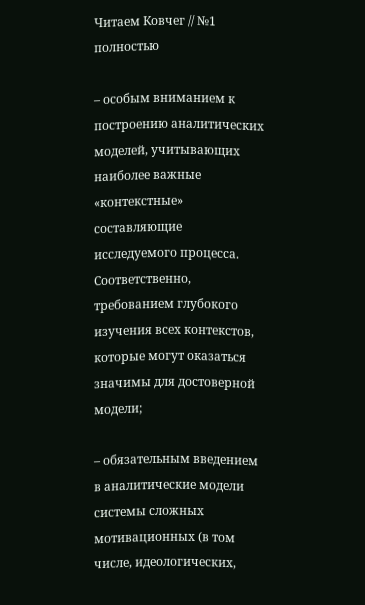Читаем Ковчег // №1 полностью

– особым вниманием к построению аналитических моделей, учитывающих наиболее важные «контекстные» составляющие исследуемого процесса. Соответственно, требованием глубокого изучения всех контекстов, которые могут оказаться значимы для достоверной модели;

– обязательным введением в аналитические модели системы сложных мотивационных (в том числе, идеологических,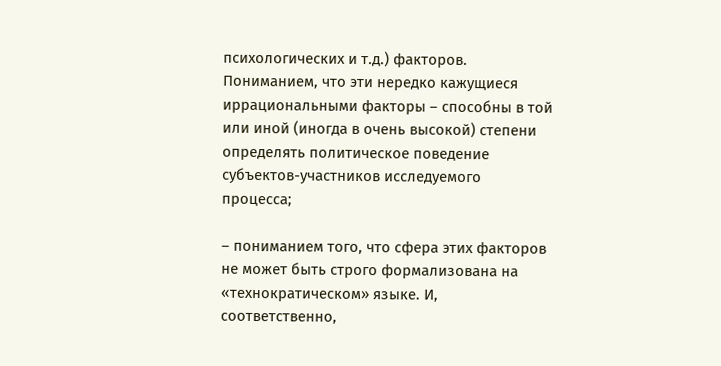психологических и т.д.) факторов. Пониманием, что эти нередко кажущиеся иррациональными факторы – способны в той или иной (иногда в очень высокой) степени определять политическое поведение субъектов-участников исследуемого процесса;

– пониманием того, что сфера этих факторов не может быть строго формализована на «технократическом» языке. И, соответственно,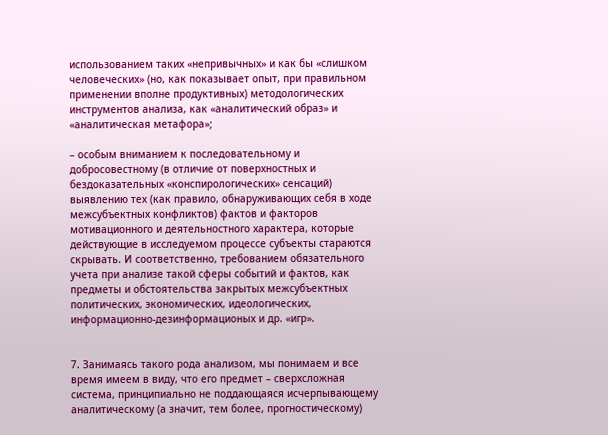использованием таких «непривычных» и как бы «слишком человеческих» (но, как показывает опыт, при правильном применении вполне продуктивных) методологических инструментов анализа, как «аналитический образ» и «аналитическая метафора»;

– особым вниманием к последовательному и добросовестному (в отличие от поверхностных и бездоказательных «конспирологических» сенсаций) выявлению тех (как правило, обнаруживающих себя в ходе межсубъектных конфликтов) фактов и факторов мотивационного и деятельностного характера, которые действующие в исследуемом процессе субъекты стараются скрывать. И соответственно, требованием обязательного учета при анализе такой сферы событий и фактов, как предметы и обстоятельства закрытых межсубъектных политических, экономических, идеологических, информационно-дезинформационых и др. «игр».


7. Занимаясь такого рода анализом, мы понимаем и все время имеем в виду, что его предмет – сверхсложная система, принципиально не поддающаяся исчерпывающему аналитическому (а значит, тем более, прогностическому)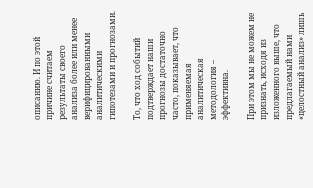описанию. И по этой причине считаем результаты своего анализа более или менее верифицированными аналитическими гипотезами и прогнозами.

То, что ход событий подтверждает наши прогнозы достаточно часто, показывает, что применяемая аналитическая методология – эффективна.

При этом мы не можем не признать, исходя из изложенного выше, что предлагаемый нами «целостный анализ» лишь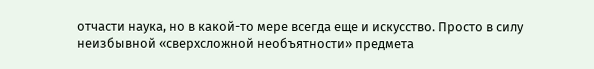отчасти наука, но в какой-то мере всегда еще и искусство. Просто в силу неизбывной «сверхсложной необъятности» предмета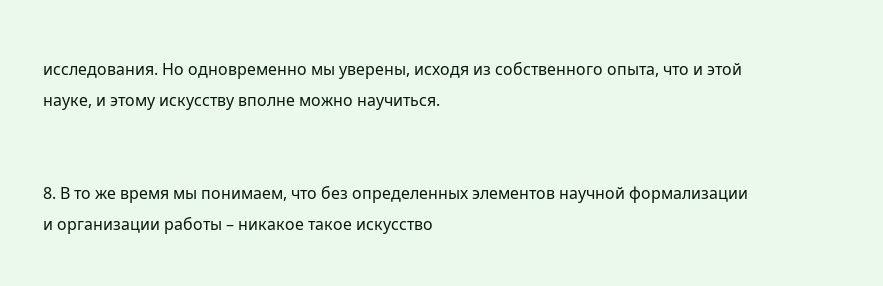исследования. Но одновременно мы уверены, исходя из собственного опыта, что и этой науке, и этому искусству вполне можно научиться.


8. В то же время мы понимаем, что без определенных элементов научной формализации и организации работы – никакое такое искусство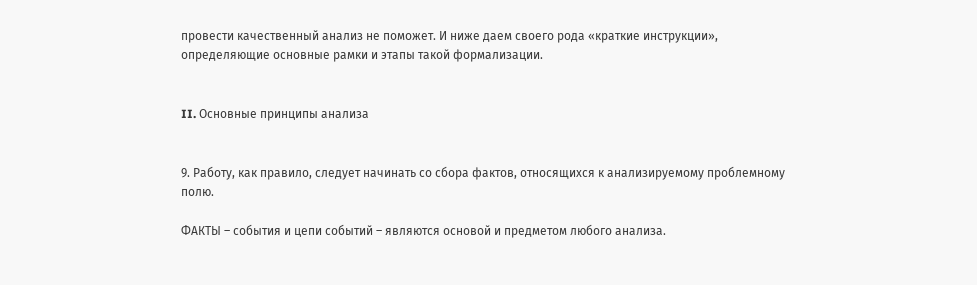провести качественный анализ не поможет. И ниже даем своего рода «краткие инструкции», определяющие основные рамки и этапы такой формализации.


II. Основные принципы анализа


9. Работу, как правило, следует начинать со сбора фактов, относящихся к анализируемому проблемному полю.

ФАКТЫ – события и цепи событий – являются основой и предметом любого анализа.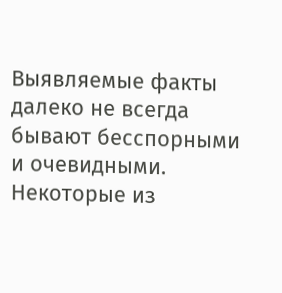Выявляемые факты далеко не всегда бывают бесспорными и очевидными. Некоторые из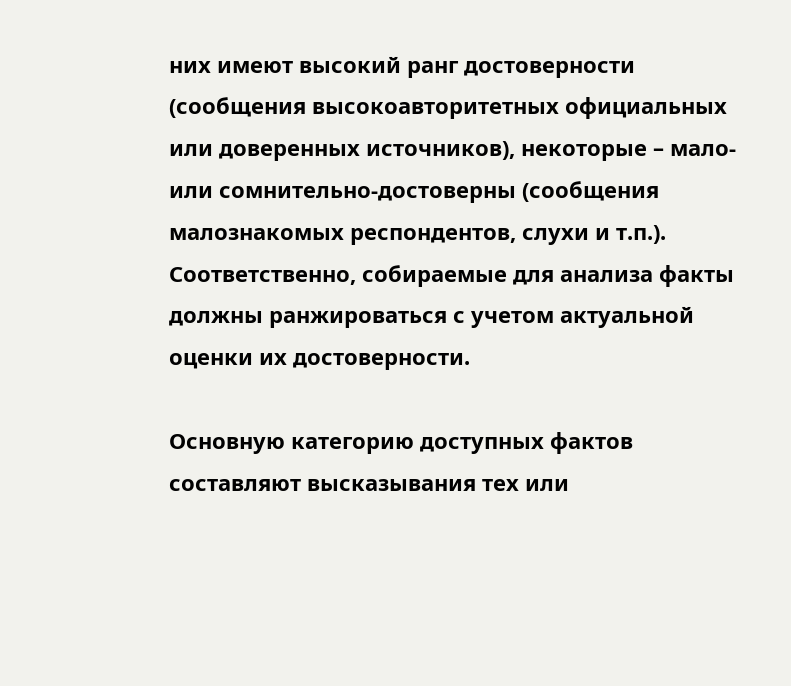них имеют высокий ранг достоверности (сообщения высокоавторитетных официальных или доверенных источников), некоторые – мало- или сомнительно-достоверны (сообщения малознакомых респондентов, слухи и т.п.). Соответственно, собираемые для анализа факты должны ранжироваться с учетом актуальной оценки их достоверности.

Основную категорию доступных фактов составляют высказывания тех или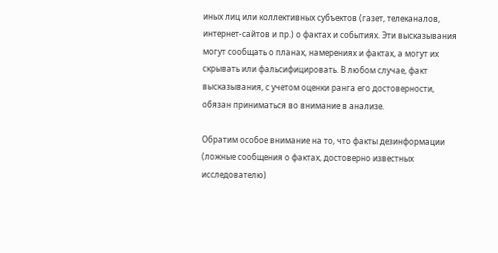иных лиц или коллективных субъектов (газет, телеканалов, интернет-сайтов и пр.) о фактах и событиях. Эти высказывания могут сообщать о планах, намерениях и фактах, а могут их скрывать или фальсифицировать. В любом случае, факт высказывания, с учетом оценки ранга его достоверности, обязан приниматься во внимание в анализе.

Обратим особое внимание на то, что факты дезинформации (ложные сообщения о фактах, достоверно известных исследователю)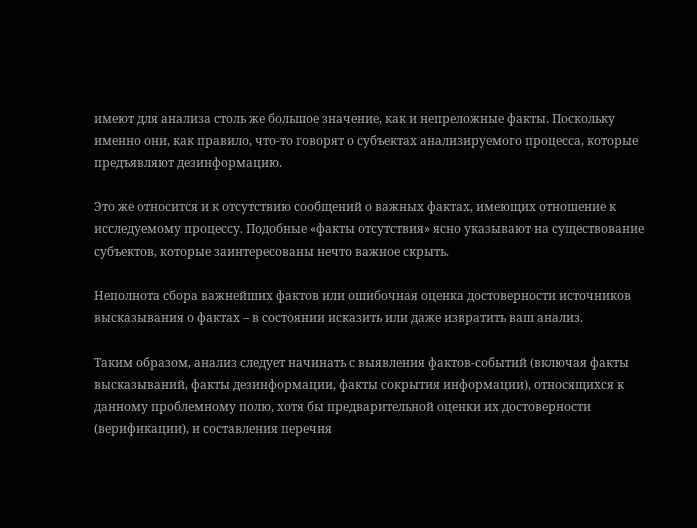имеют для анализа столь же большое значение, как и непреложные факты. Поскольку именно они, как правило, что-то говорят о субъектах анализируемого процесса, которые предъявляют дезинформацию.

Это же относится и к отсутствию сообщений о важных фактах, имеющих отношение к исследуемому процессу. Подобные «факты отсутствия» ясно указывают на существование субъектов, которые заинтересованы нечто важное скрыть.

Неполнота сбора важнейших фактов или ошибочная оценка достоверности источников высказывания о фактах – в состоянии исказить или даже извратить ваш анализ.

Таким образом, анализ следует начинать с выявления фактов-событий (включая факты высказываний, факты дезинформации, факты сокрытия информации), относящихся к данному проблемному полю, хотя бы предварительной оценки их достоверности (верификации), и составления перечня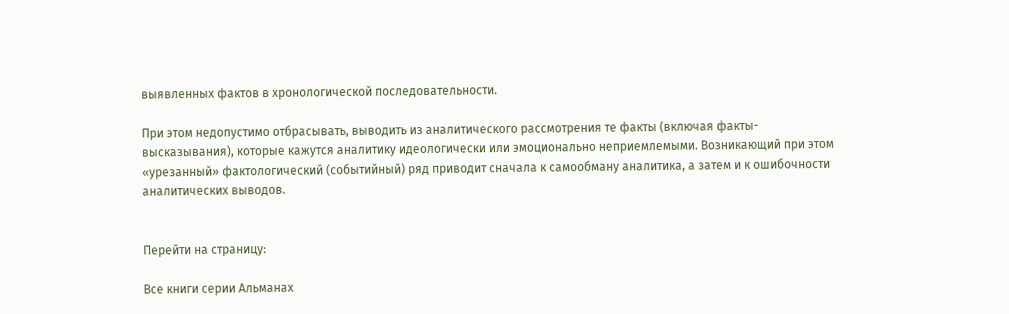выявленных фактов в хронологической последовательности.

При этом недопустимо отбрасывать, выводить из аналитического рассмотрения те факты (включая факты-высказывания), которые кажутся аналитику идеологически или эмоционально неприемлемыми. Возникающий при этом «урезанный» фактологический (событийный) ряд приводит сначала к самообману аналитика, а затем и к ошибочности аналитических выводов.


Перейти на страницу:

Все книги серии Альманах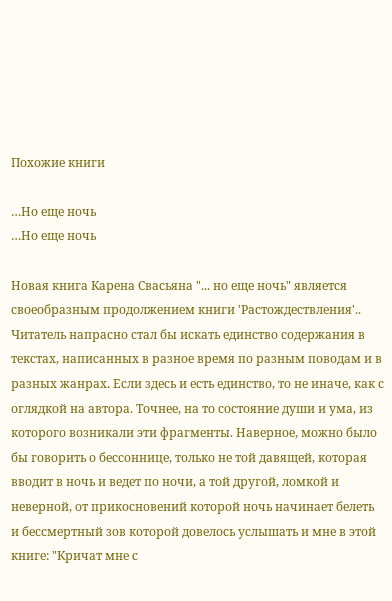Похожие книги

…Но еще ночь
…Но еще ночь

Новая книга Карена Свасьяна "... но еще ночь" является своеобразным продолжением книги 'Растождествления'.. Читатель напрасно стал бы искать единство содержания в текстах, написанных в разное время по разным поводам и в разных жанрах. Если здесь и есть единство, то не иначе, как с оглядкой на автора. Точнее, на то состояние души и ума, из которого возникали эти фрагменты. Наверное, можно было бы говорить о бессоннице, только не той давящей, которая вводит в ночь и ведет по ночи, а той другой, ломкой и неверной, от прикосновений которой ночь начинает белеть и бессмертный зов которой довелось услышать и мне в этой книге: "Кричат мне с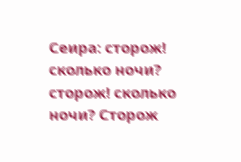Сеира: сторож! сколько ночи? сторож! сколько ночи? Сторож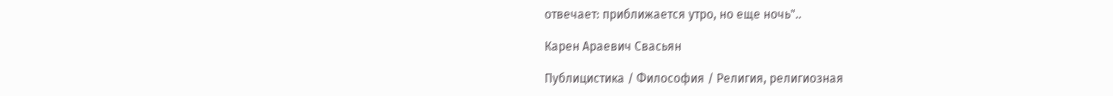отвечает: приближается утро, но еще ночь"..

Карен Араевич Свасьян

Публицистика / Философия / Религия, религиозная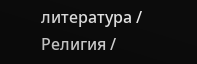литература / Религия /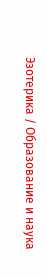Эзотерика / Образование и наука